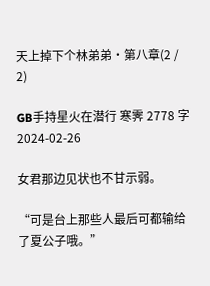天上掉下个林弟弟·第八章(2 / 2)

GB手持星火在潜行 寒霁 2778 字 2024-02-26

女君那边见状也不甘示弱。

“可是台上那些人最后可都输给了夏公子哦。”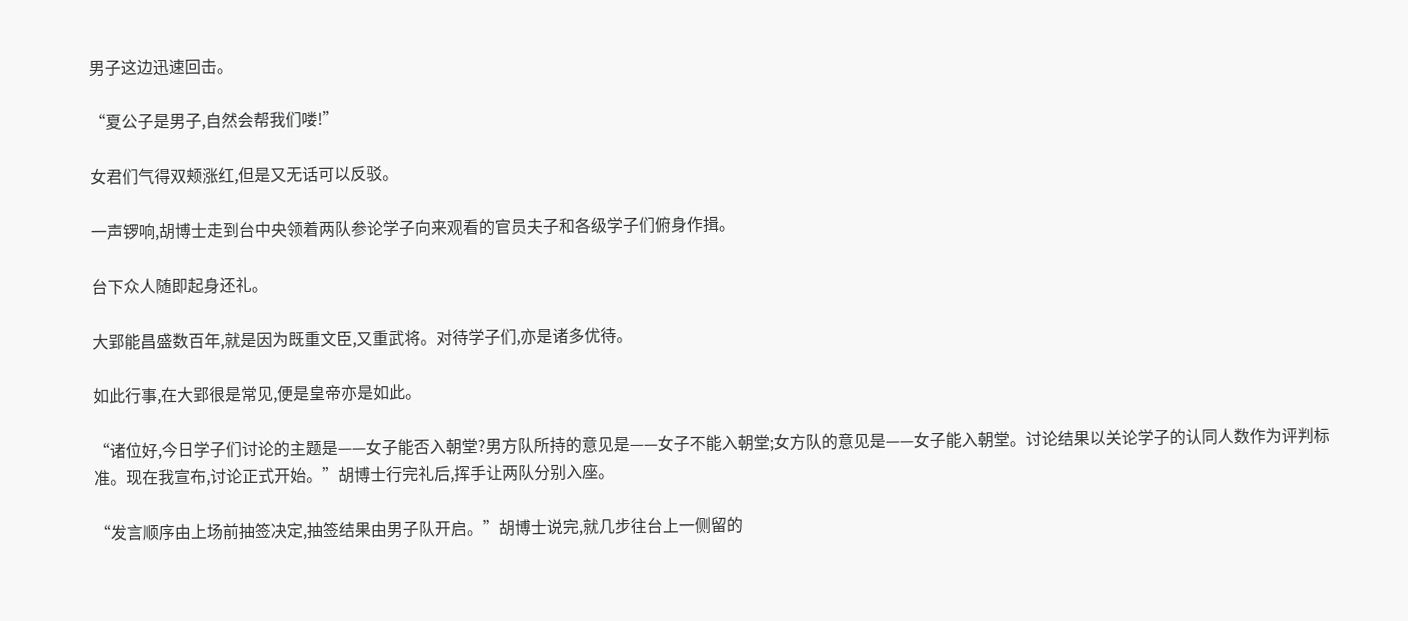男子这边迅速回击。

“夏公子是男子,自然会帮我们喽!”

女君们气得双颊涨红,但是又无话可以反驳。

一声锣响,胡博士走到台中央领着两队参论学子向来观看的官员夫子和各级学子们俯身作揖。

台下众人随即起身还礼。

大郢能昌盛数百年,就是因为既重文臣,又重武将。对待学子们,亦是诸多优待。

如此行事,在大郢很是常见,便是皇帝亦是如此。

“诸位好,今日学子们讨论的主题是——女子能否入朝堂?男方队所持的意见是——女子不能入朝堂;女方队的意见是——女子能入朝堂。讨论结果以关论学子的认同人数作为评判标准。现在我宣布,讨论正式开始。”胡博士行完礼后,挥手让两队分别入座。

“发言顺序由上场前抽签决定,抽签结果由男子队开启。”胡博士说完,就几步往台上一侧留的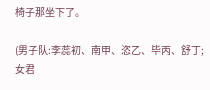椅子那坐下了。

(男子队:李蕊初、南甲、恣乙、毕丙、舒丁;女君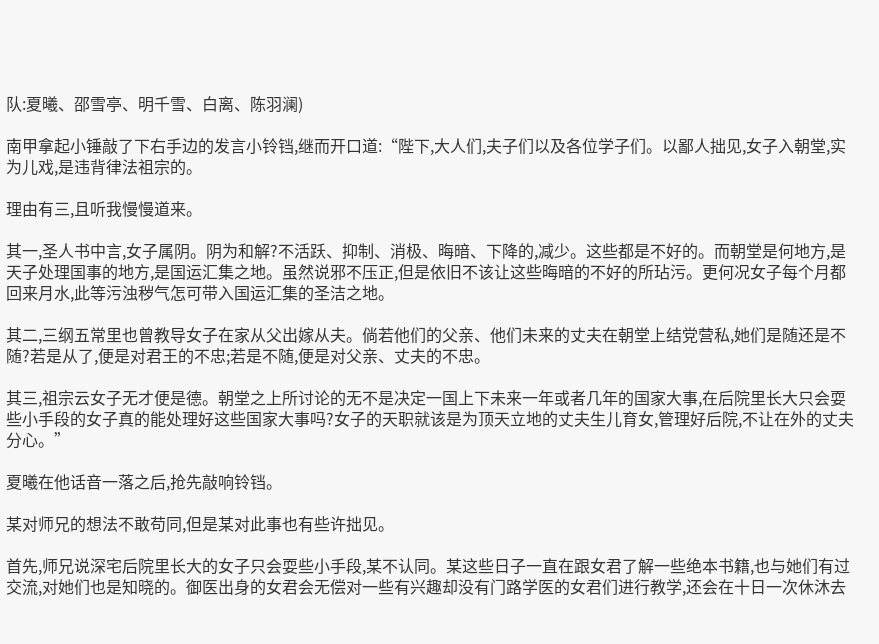队:夏曦、邵雪亭、明千雪、白离、陈羽澜)

南甲拿起小锤敲了下右手边的发言小铃铛,继而开口道:“陛下,大人们,夫子们以及各位学子们。以鄙人拙见,女子入朝堂,实为儿戏,是违背律法祖宗的。

理由有三,且听我慢慢道来。

其一,圣人书中言,女子属阴。阴为和解?不活跃、抑制、消极、晦暗、下降的,减少。这些都是不好的。而朝堂是何地方,是天子处理国事的地方,是国运汇集之地。虽然说邪不压正,但是依旧不该让这些晦暗的不好的所玷污。更何况女子每个月都回来月水,此等污浊秽气怎可带入国运汇集的圣洁之地。

其二,三纲五常里也曾教导女子在家从父出嫁从夫。倘若他们的父亲、他们未来的丈夫在朝堂上结党营私,她们是随还是不随?若是从了,便是对君王的不忠;若是不随,便是对父亲、丈夫的不忠。

其三,祖宗云女子无才便是德。朝堂之上所讨论的无不是决定一国上下未来一年或者几年的国家大事,在后院里长大只会耍些小手段的女子真的能处理好这些国家大事吗?女子的天职就该是为顶天立地的丈夫生儿育女,管理好后院,不让在外的丈夫分心。”

夏曦在他话音一落之后,抢先敲响铃铛。

某对师兄的想法不敢苟同,但是某对此事也有些许拙见。

首先,师兄说深宅后院里长大的女子只会耍些小手段,某不认同。某这些日子一直在跟女君了解一些绝本书籍,也与她们有过交流,对她们也是知晓的。御医出身的女君会无偿对一些有兴趣却没有门路学医的女君们进行教学,还会在十日一次休沐去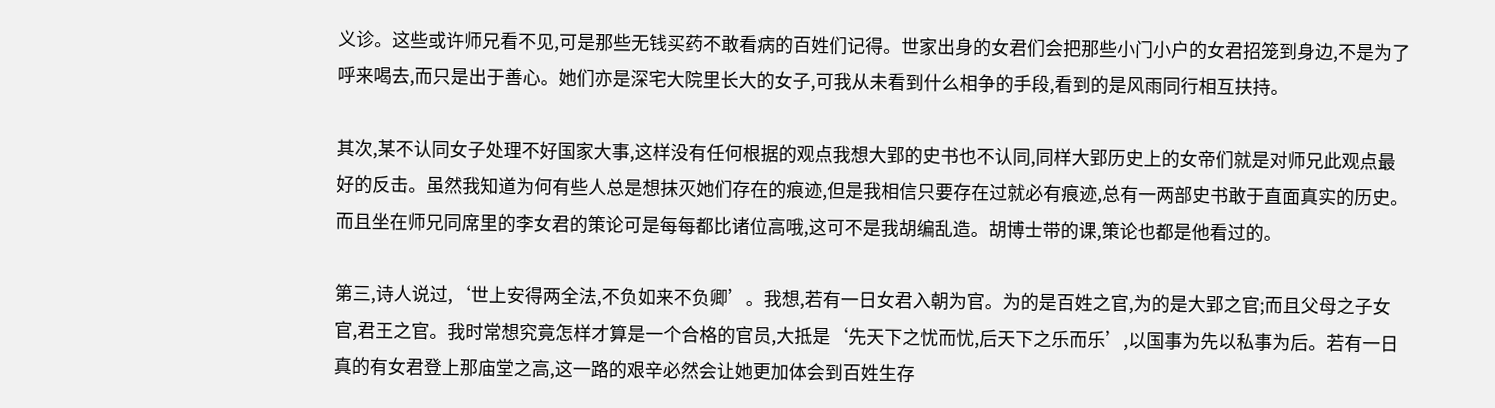义诊。这些或许师兄看不见,可是那些无钱买药不敢看病的百姓们记得。世家出身的女君们会把那些小门小户的女君招笼到身边,不是为了呼来喝去,而只是出于善心。她们亦是深宅大院里长大的女子,可我从未看到什么相争的手段,看到的是风雨同行相互扶持。

其次,某不认同女子处理不好国家大事,这样没有任何根据的观点我想大郢的史书也不认同,同样大郢历史上的女帝们就是对师兄此观点最好的反击。虽然我知道为何有些人总是想抹灭她们存在的痕迹,但是我相信只要存在过就必有痕迹,总有一两部史书敢于直面真实的历史。而且坐在师兄同席里的李女君的策论可是每每都比诸位高哦,这可不是我胡编乱造。胡博士带的课,策论也都是他看过的。

第三,诗人说过,‘世上安得两全法,不负如来不负卿’。我想,若有一日女君入朝为官。为的是百姓之官,为的是大郢之官;而且父母之子女官,君王之官。我时常想究竟怎样才算是一个合格的官员,大抵是‘先天下之忧而忧,后天下之乐而乐’,以国事为先以私事为后。若有一日真的有女君登上那庙堂之高,这一路的艰辛必然会让她更加体会到百姓生存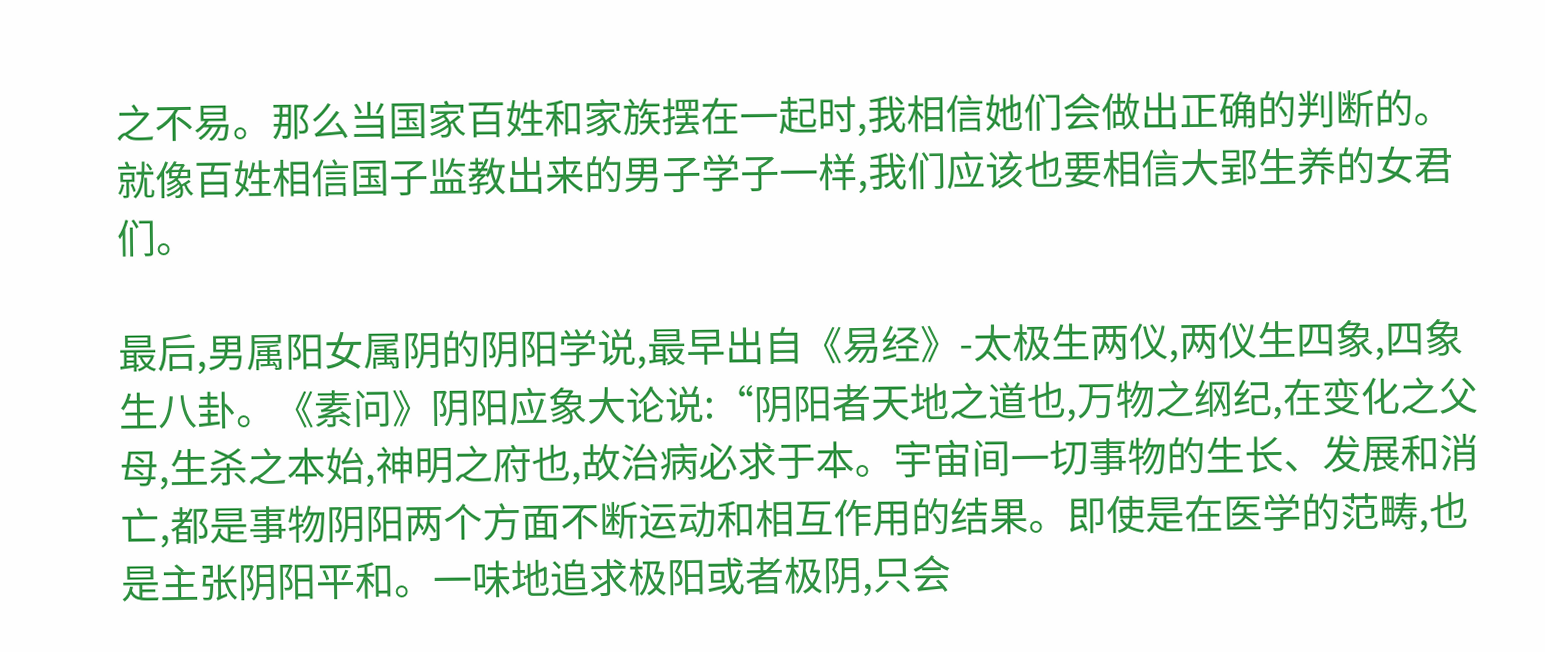之不易。那么当国家百姓和家族摆在一起时,我相信她们会做出正确的判断的。就像百姓相信国子监教出来的男子学子一样,我们应该也要相信大郢生养的女君们。

最后,男属阳女属阴的阴阳学说,最早出自《易经》-太极生两仪,两仪生四象,四象生八卦。《素问》阴阳应象大论说:“阴阳者天地之道也,万物之纲纪,在变化之父母,生杀之本始,神明之府也,故治病必求于本。宇宙间一切事物的生长、发展和消亡,都是事物阴阳两个方面不断运动和相互作用的结果。即使是在医学的范畴,也是主张阴阳平和。一味地追求极阳或者极阴,只会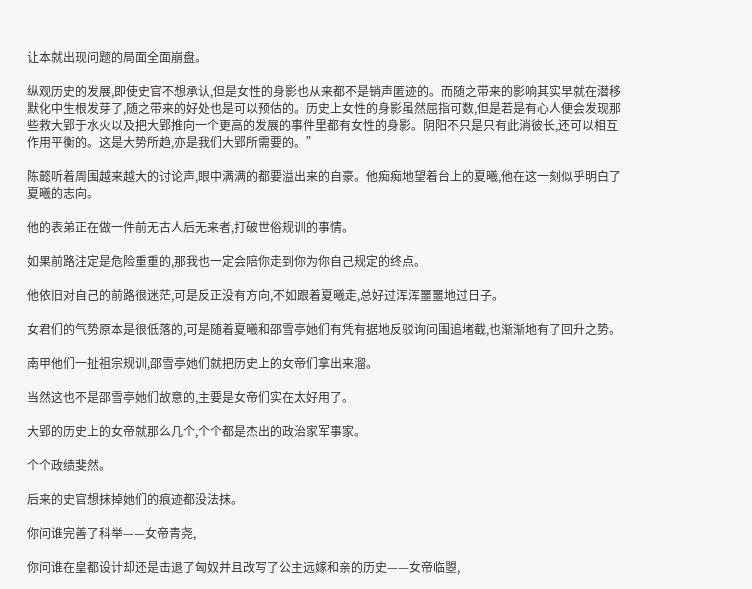让本就出现问题的局面全面崩盘。

纵观历史的发展,即使史官不想承认,但是女性的身影也从来都不是销声匿迹的。而随之带来的影响其实早就在潜移默化中生根发芽了,随之带来的好处也是可以预估的。历史上女性的身影虽然屈指可数,但是若是有心人便会发现那些救大郢于水火以及把大郢推向一个更高的发展的事件里都有女性的身影。阴阳不只是只有此消彼长,还可以相互作用平衡的。这是大势所趋,亦是我们大郢所需要的。”

陈懿听着周围越来越大的讨论声,眼中满满的都要溢出来的自豪。他痴痴地望着台上的夏曦,他在这一刻似乎明白了夏曦的志向。

他的表弟正在做一件前无古人后无来者,打破世俗规训的事情。

如果前路注定是危险重重的,那我也一定会陪你走到你为你自己规定的终点。

他依旧对自己的前路很迷茫,可是反正没有方向,不如跟着夏曦走,总好过浑浑噩噩地过日子。

女君们的气势原本是很低落的,可是随着夏曦和邵雪亭她们有凭有据地反驳询问围追堵截,也渐渐地有了回升之势。

南甲他们一扯祖宗规训,邵雪亭她们就把历史上的女帝们拿出来溜。

当然这也不是邵雪亭她们故意的,主要是女帝们实在太好用了。

大郢的历史上的女帝就那么几个,个个都是杰出的政治家军事家。

个个政绩斐然。

后来的史官想抹掉她们的痕迹都没法抹。

你问谁完善了科举——女帝青尧,

你问谁在皇都设计却还是击退了匈奴并且改写了公主远嫁和亲的历史——女帝临曌,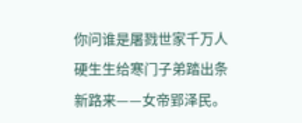你问谁是屠戮世家千万人硬生生给寒门子弟踏出条新路来——女帝郢泽民。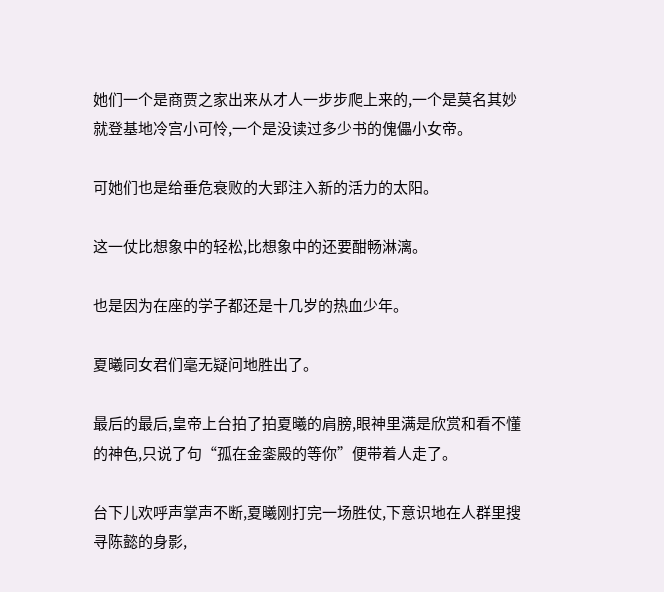她们一个是商贾之家出来从才人一步步爬上来的,一个是莫名其妙就登基地冷宫小可怜,一个是没读过多少书的傀儡小女帝。

可她们也是给垂危衰败的大郢注入新的活力的太阳。

这一仗比想象中的轻松,比想象中的还要酣畅淋漓。

也是因为在座的学子都还是十几岁的热血少年。

夏曦同女君们毫无疑问地胜出了。

最后的最后,皇帝上台拍了拍夏曦的肩膀,眼神里满是欣赏和看不懂的神色,只说了句“孤在金銮殿的等你”便带着人走了。

台下儿欢呼声掌声不断,夏曦刚打完一场胜仗,下意识地在人群里搜寻陈懿的身影,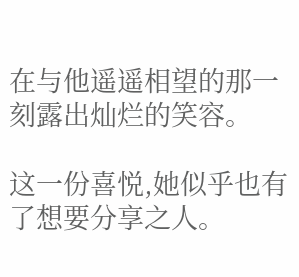在与他遥遥相望的那一刻露出灿烂的笑容。

这一份喜悦,她似乎也有了想要分享之人。